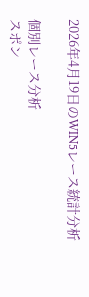2026年4月19日のWIN5レース統計分析

個別レース分析
スポン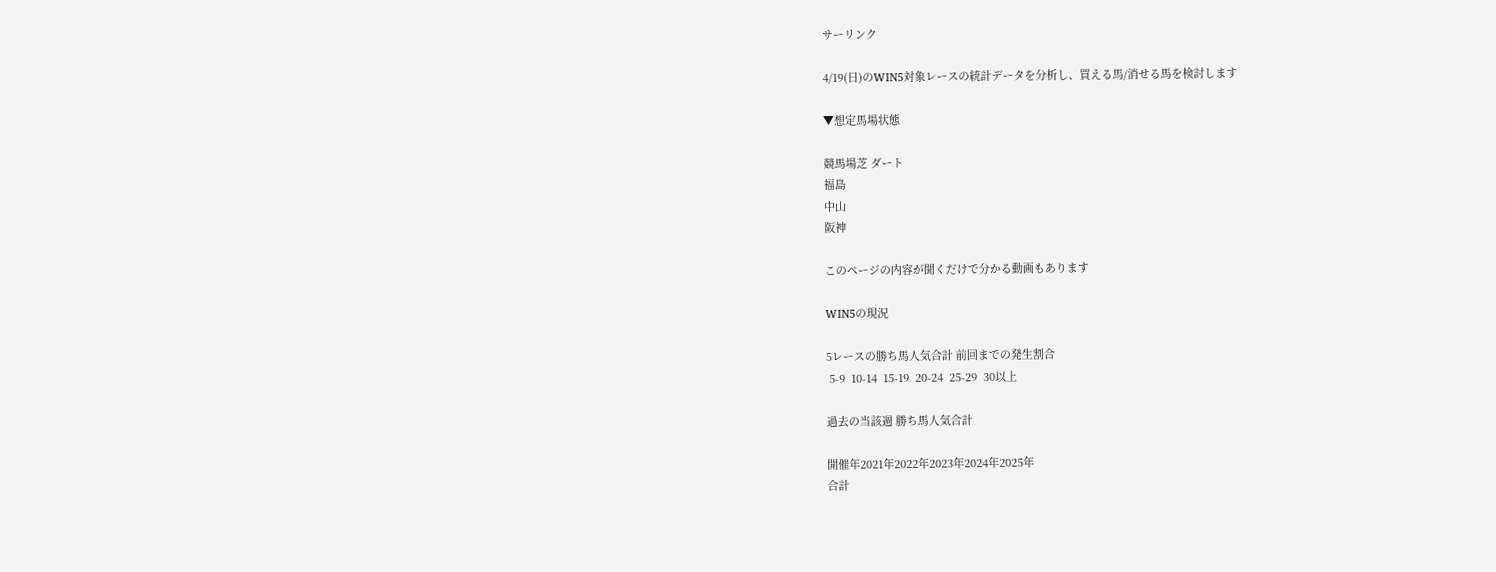サーリンク

4/19(日)のWIN5対象レースの統計データを分析し、買える馬/消せる馬を検討します

▼想定馬場状態

競馬場芝 ダート
福島
中山
阪神

このページの内容が聞くだけで分かる動画もあります

WIN5の現況

5レースの勝ち馬人気合計 前回までの発生割合
 5-9  10-14  15-19  20-24  25-29  30以上

過去の当該週 勝ち馬人気合計

開催年2021年2022年2023年2024年2025年
合計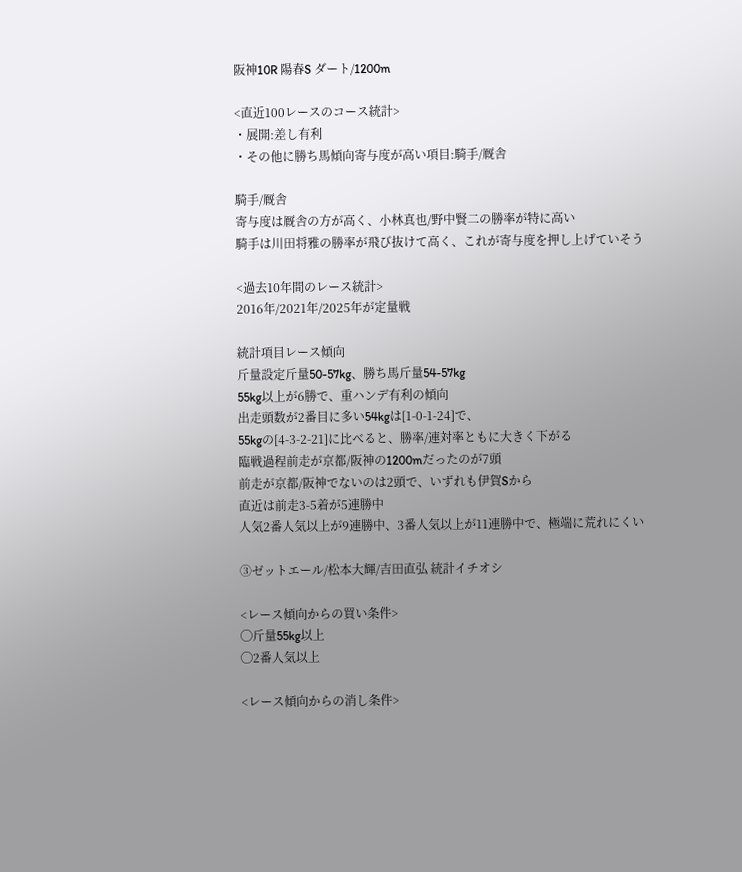阪神10R 陽春S ダート/1200m

<直近100レースのコース統計>
・展開:差し有利
・その他に勝ち馬傾向寄与度が高い項目:騎手/厩舎

騎手/厩舎
寄与度は厩舎の方が高く、小林真也/野中賢二の勝率が特に高い
騎手は川田将雅の勝率が飛び抜けて高く、これが寄与度を押し上げていそう

<過去10年間のレース統計>
2016年/2021年/2025年が定量戦

統計項目レース傾向
斤量設定斤量50-57kg、勝ち馬斤量54-57kg
55kg以上が6勝で、重ハンデ有利の傾向
出走頭数が2番目に多い54kgは[1-0-1-24]で、
55kgの[4-3-2-21]に比べると、勝率/連対率ともに大きく下がる
臨戦過程前走が京都/阪神の1200mだったのが7頭
前走が京都/阪神でないのは2頭で、いずれも伊賀Sから
直近は前走3-5着が5連勝中
人気2番人気以上が9連勝中、3番人気以上が11連勝中で、極端に荒れにくい

③ゼットエール/松本大輝/吉田直弘 統計イチオシ

<レース傾向からの買い条件>
◯斤量55kg以上
◯2番人気以上

<レース傾向からの消し条件>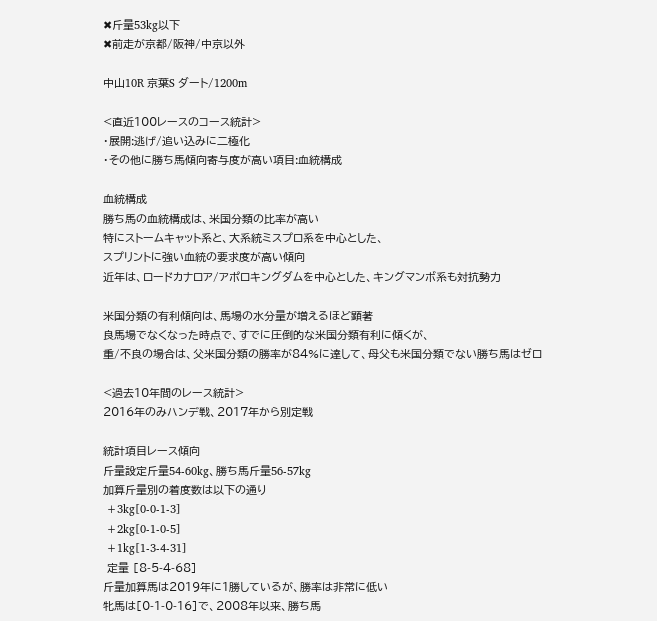✖斤量53kg以下
✖前走が京都/阪神/中京以外

中山10R 京葉S ダート/1200m

<直近100レースのコース統計>
・展開:逃げ/追い込みに二極化
・その他に勝ち馬傾向寄与度が高い項目:血統構成

血統構成
勝ち馬の血統構成は、米国分類の比率が高い
特にストームキャット系と、大系統ミスプロ系を中心とした、
スプリントに強い血統の要求度が高い傾向
近年は、ロードカナロア/アポロキングダムを中心とした、キングマンボ系も対抗勢力

米国分類の有利傾向は、馬場の水分量が増えるほど顕著
良馬場でなくなった時点で、すでに圧倒的な米国分類有利に傾くが、
重/不良の場合は、父米国分類の勝率が84%に達して、母父も米国分類でない勝ち馬はゼロ

<過去10年間のレース統計>
2016年のみハンデ戦、2017年から別定戦

統計項目レース傾向
斤量設定斤量54-60kg、勝ち馬斤量56-57kg
加算斤量別の着度数は以下の通り
 +3kg[0-0-1-3]
 +2kg[0-1-0-5]
 +1kg[1-3-4-31]
 定量 [8-5-4-68]
斤量加算馬は2019年に1勝しているが、勝率は非常に低い
牝馬は[0-1-0-16]で、2008年以来、勝ち馬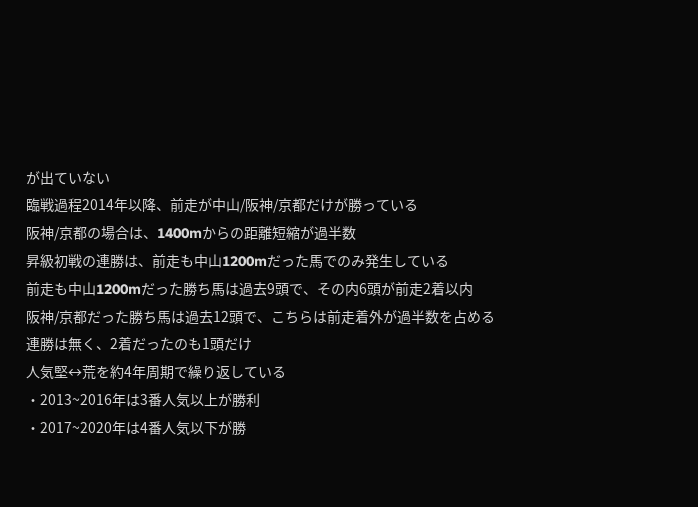が出ていない
臨戦過程2014年以降、前走が中山/阪神/京都だけが勝っている
阪神/京都の場合は、1400mからの距離短縮が過半数
昇級初戦の連勝は、前走も中山1200mだった馬でのみ発生している
前走も中山1200mだった勝ち馬は過去9頭で、その内6頭が前走2着以内
阪神/京都だった勝ち馬は過去12頭で、こちらは前走着外が過半数を占める
連勝は無く、2着だったのも1頭だけ
人気堅↔荒を約4年周期で繰り返している
・2013~2016年は3番人気以上が勝利
・2017~2020年は4番人気以下が勝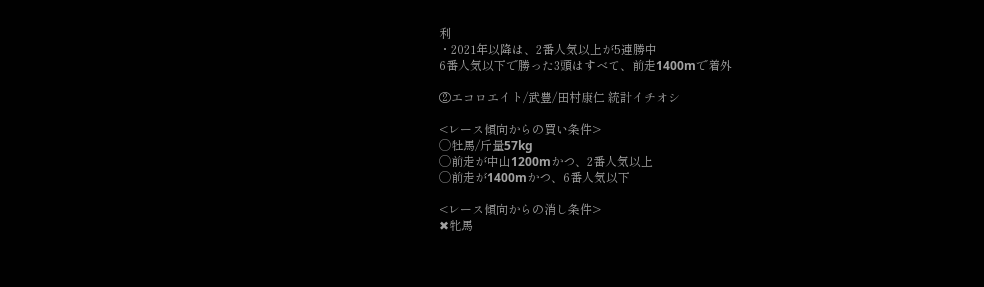利
・2021年以降は、2番人気以上が5連勝中
6番人気以下で勝った3頭はすべて、前走1400mで着外

②エコロエイト/武豊/田村康仁 統計イチオシ

<レース傾向からの買い条件>
◯牡馬/斤量57kg
◯前走が中山1200mかつ、2番人気以上
◯前走が1400mかつ、6番人気以下

<レース傾向からの消し条件>
✖牝馬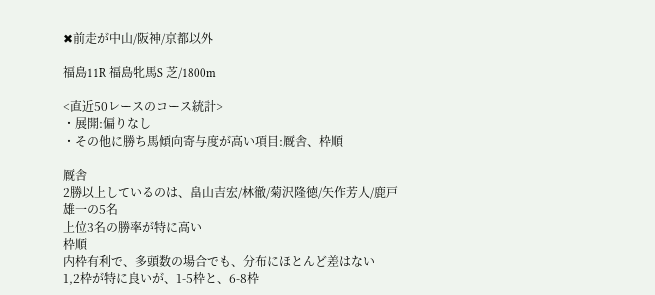✖前走が中山/阪神/京都以外

福島11R 福島牝馬S 芝/1800m

<直近50レースのコース統計>
・展開:偏りなし
・その他に勝ち馬傾向寄与度が高い項目:厩舎、枠順

厩舎
2勝以上しているのは、畠山吉宏/林徹/菊沢隆徳/矢作芳人/鹿戸雄一の5名
上位3名の勝率が特に高い
枠順
内枠有利で、多頭数の場合でも、分布にほとんど差はない
1,2枠が特に良いが、1-5枠と、6-8枠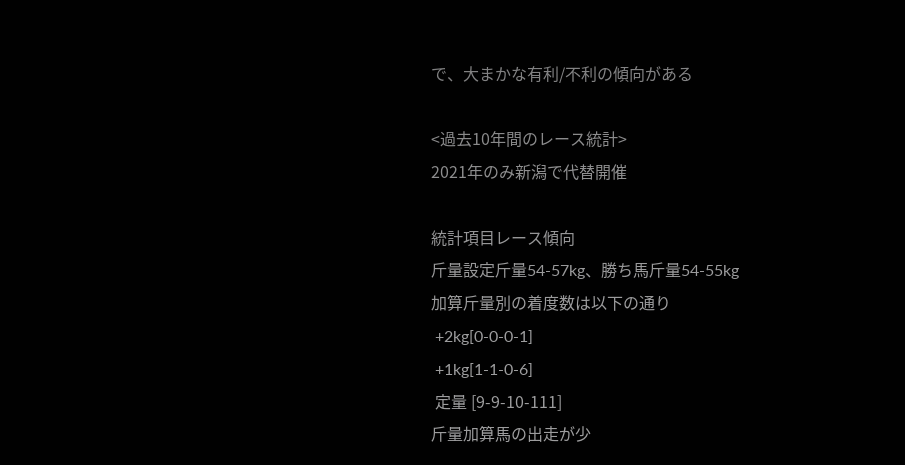で、大まかな有利/不利の傾向がある

<過去10年間のレース統計>
2021年のみ新潟で代替開催

統計項目レース傾向
斤量設定斤量54-57kg、勝ち馬斤量54-55kg
加算斤量別の着度数は以下の通り
 +2kg[0-0-0-1]
 +1kg[1-1-0-6]
 定量 [9-9-10-111]
斤量加算馬の出走が少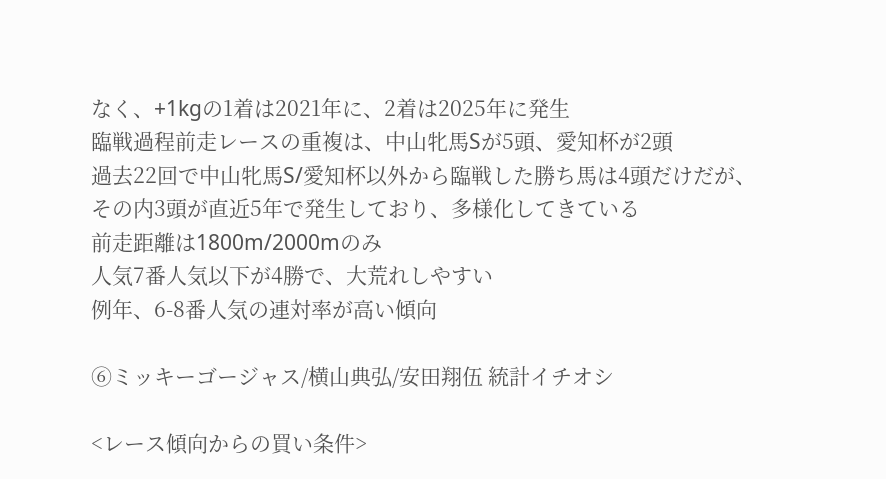なく、+1kgの1着は2021年に、2着は2025年に発生
臨戦過程前走レースの重複は、中山牝馬Sが5頭、愛知杯が2頭
過去22回で中山牝馬S/愛知杯以外から臨戦した勝ち馬は4頭だけだが、
その内3頭が直近5年で発生しており、多様化してきている
前走距離は1800m/2000mのみ
人気7番人気以下が4勝で、大荒れしやすい
例年、6-8番人気の連対率が高い傾向

⑥ミッキーゴージャス/横山典弘/安田翔伍 統計イチオシ

<レース傾向からの買い条件>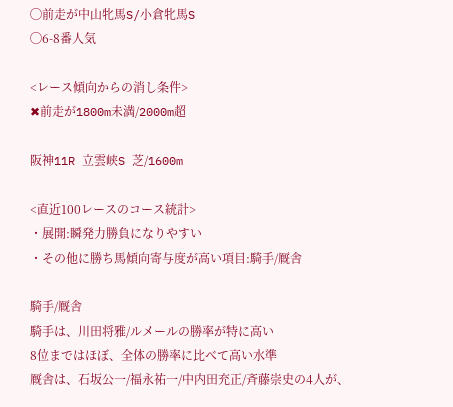◯前走が中山牝馬S/小倉牝馬S
◯6-8番人気

<レース傾向からの消し条件>
✖前走が1800m未満/2000m超

阪神11R 立雲峡S 芝/1600m

<直近100レースのコース統計>
・展開:瞬発力勝負になりやすい
・その他に勝ち馬傾向寄与度が高い項目:騎手/厩舎

騎手/厩舎
騎手は、川田将雅/ルメールの勝率が特に高い
8位まではほぼ、全体の勝率に比べて高い水準
厩舎は、石坂公一/福永祐一/中内田充正/斉藤崇史の4人が、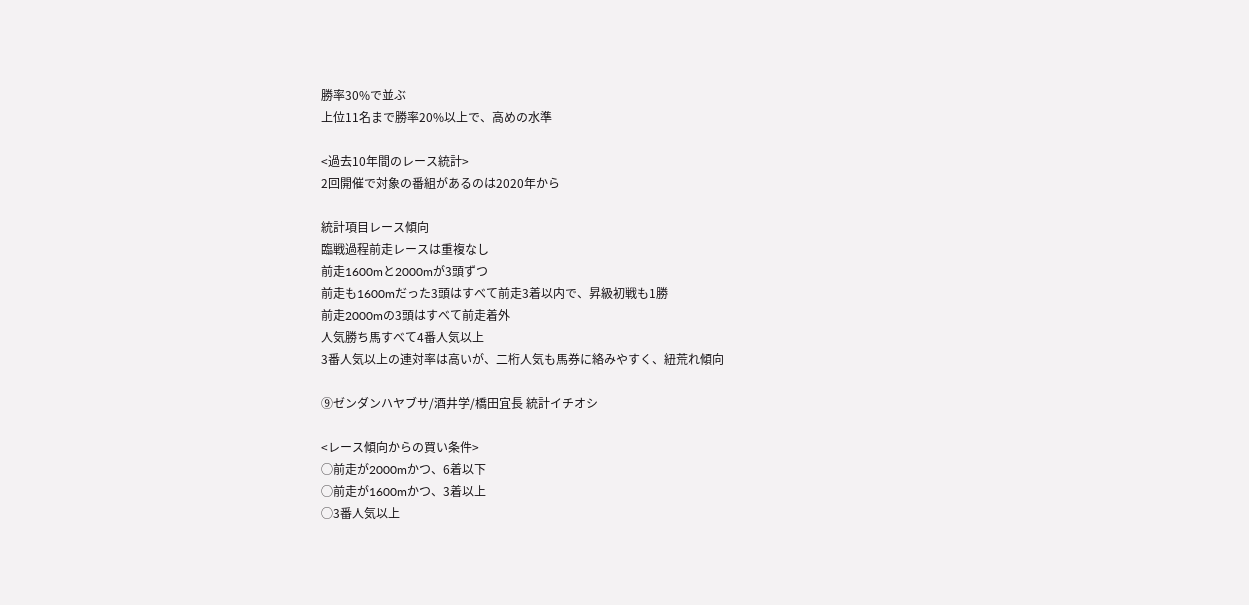勝率30%で並ぶ
上位11名まで勝率20%以上で、高めの水準

<過去10年間のレース統計>
2回開催で対象の番組があるのは2020年から

統計項目レース傾向
臨戦過程前走レースは重複なし
前走1600mと2000mが3頭ずつ
前走も1600mだった3頭はすべて前走3着以内で、昇級初戦も1勝
前走2000mの3頭はすべて前走着外
人気勝ち馬すべて4番人気以上
3番人気以上の連対率は高いが、二桁人気も馬券に絡みやすく、紐荒れ傾向

⑨ゼンダンハヤブサ/酒井学/橋田宜長 統計イチオシ

<レース傾向からの買い条件>
◯前走が2000mかつ、6着以下
◯前走が1600mかつ、3着以上
◯3番人気以上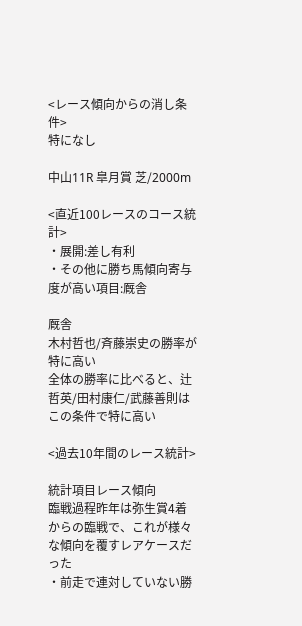<レース傾向からの消し条件>
特になし

中山11R 皐月賞 芝/2000m

<直近100レースのコース統計>
・展開:差し有利
・その他に勝ち馬傾向寄与度が高い項目:厩舎

厩舎
木村哲也/斉藤崇史の勝率が特に高い
全体の勝率に比べると、辻哲英/田村康仁/武藤善則はこの条件で特に高い

<過去10年間のレース統計>

統計項目レース傾向
臨戦過程昨年は弥生賞4着からの臨戦で、これが様々な傾向を覆すレアケースだった
・前走で連対していない勝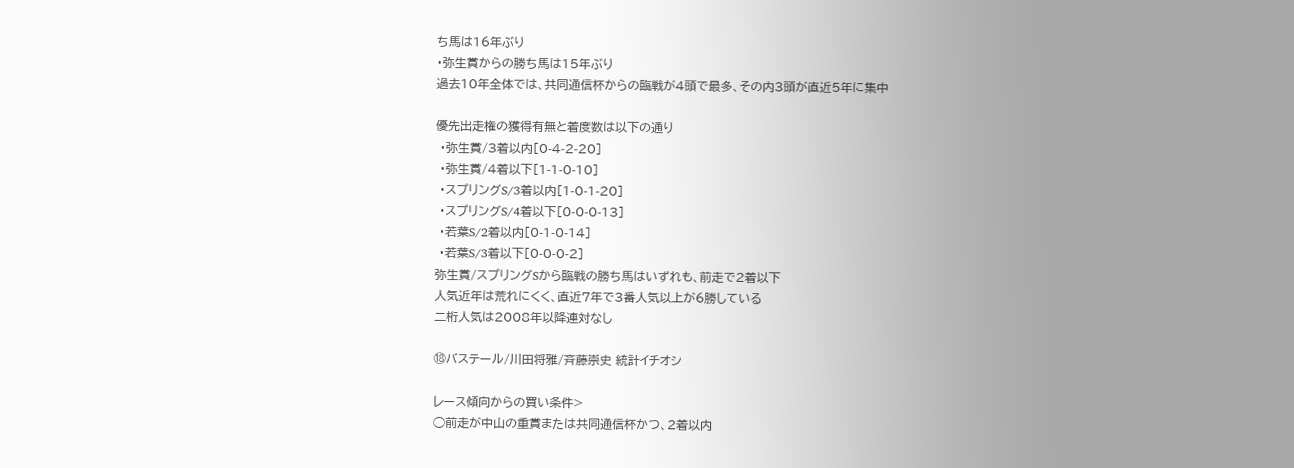ち馬は16年ぶり
・弥生賞からの勝ち馬は15年ぶり
過去10年全体では、共同通信杯からの臨戦が4頭で最多、その内3頭が直近5年に集中

優先出走権の獲得有無と着度数は以下の通り
 ・弥生賞/3着以内[0-4-2-20]
 ・弥生賞/4着以下[1-1-0-10]
 ・スプリングS/3着以内[1-0-1-20]
 ・スプリングS/4着以下[0-0-0-13]
 ・若葉S/2着以内[0-1-0-14]
 ・若葉S/3着以下[0-0-0-2]
弥生賞/スプリングSから臨戦の勝ち馬はいずれも、前走で2着以下
人気近年は荒れにくく、直近7年で3番人気以上が6勝している
二桁人気は2008年以降連対なし

⑱バステール/川田将雅/斉藤崇史 統計イチオシ

レース傾向からの買い条件>
◯前走が中山の重賞または共同通信杯かつ、2着以内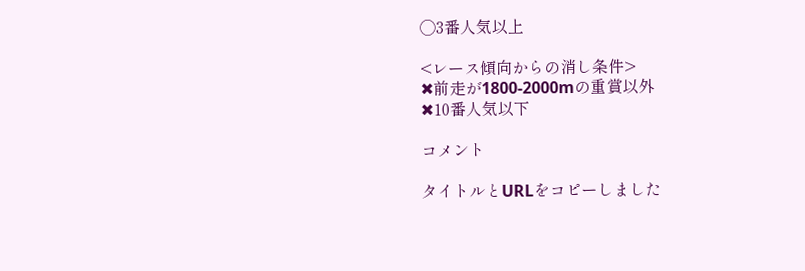◯3番人気以上

<レース傾向からの消し条件>
✖前走が1800-2000mの重賞以外
✖10番人気以下

コメント

タイトルとURLをコピーしました